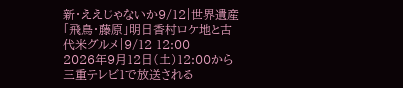新・ええじゃないか9/12|世界遺産「飛鳥・藤原」明日香村ロケ地と古代米グルメ|9/12 12:00
2026年9月12日(土)12:00から三重テレビ1で放送される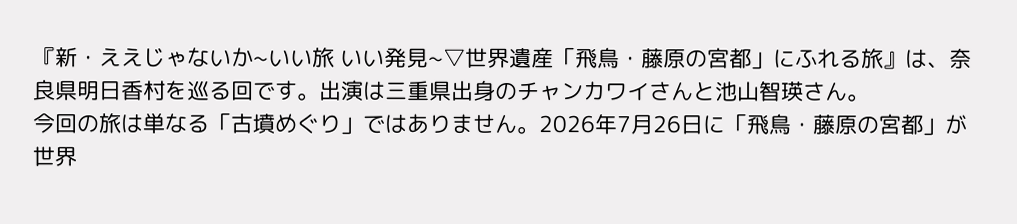『新・ええじゃないか~いい旅 いい発見~▽世界遺産「飛鳥・藤原の宮都」にふれる旅』は、奈良県明日香村を巡る回です。出演は三重県出身のチャンカワイさんと池山智瑛さん。
今回の旅は単なる「古墳めぐり」ではありません。2026年7月26日に「飛鳥・藤原の宮都」が世界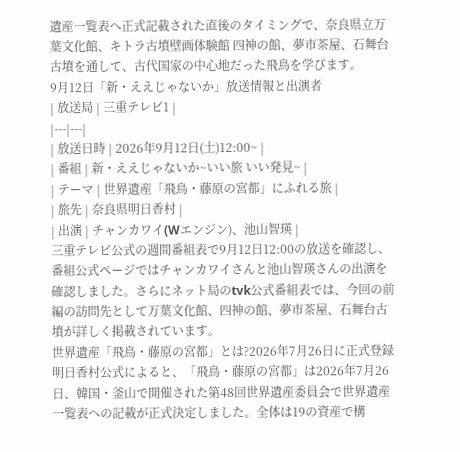遺産一覧表へ正式記載された直後のタイミングで、奈良県立万葉文化館、キトラ古墳壁画体験館 四神の館、夢市茶屋、石舞台古墳を通して、古代国家の中心地だった飛鳥を学びます。
9月12日「新・ええじゃないか」放送情報と出演者
| 放送局 | 三重テレビ1 |
|---|---|
| 放送日時 | 2026年9月12日(土)12:00~ |
| 番組 | 新・ええじゃないか~いい旅 いい発見~ |
| テーマ | 世界遺産「飛鳥・藤原の宮都」にふれる旅 |
| 旅先 | 奈良県明日香村 |
| 出演 | チャンカワイ(Wエンジン)、池山智瑛 |
三重テレビ公式の週間番組表で9月12日12:00の放送を確認し、番組公式ページではチャンカワイさんと池山智瑛さんの出演を確認しました。さらにネット局のtvk公式番組表では、今回の前編の訪問先として万葉文化館、四神の館、夢市茶屋、石舞台古墳が詳しく掲載されています。
世界遺産「飛鳥・藤原の宮都」とは?2026年7月26日に正式登録
明日香村公式によると、「飛鳥・藤原の宮都」は2026年7月26日、韓国・釜山で開催された第48回世界遺産委員会で世界遺産一覧表への記載が正式決定しました。全体は19の資産で構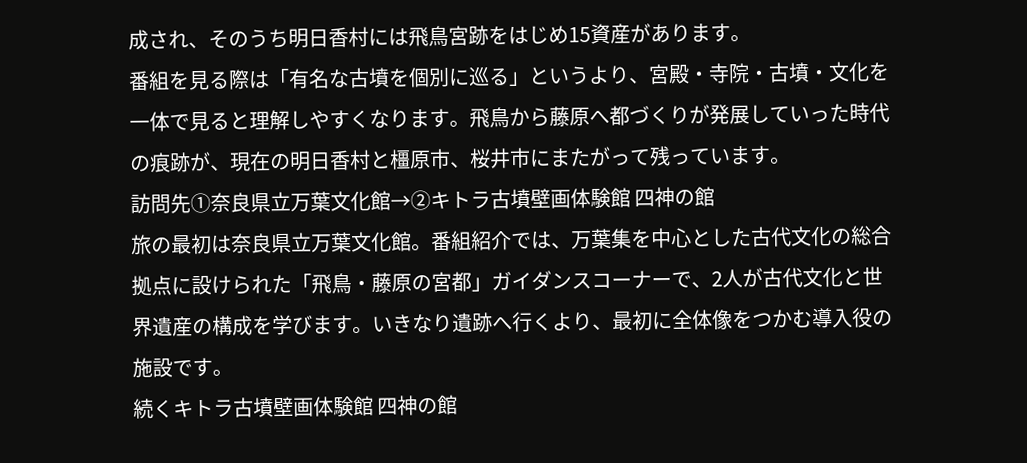成され、そのうち明日香村には飛鳥宮跡をはじめ15資産があります。
番組を見る際は「有名な古墳を個別に巡る」というより、宮殿・寺院・古墳・文化を一体で見ると理解しやすくなります。飛鳥から藤原へ都づくりが発展していった時代の痕跡が、現在の明日香村と橿原市、桜井市にまたがって残っています。
訪問先①奈良県立万葉文化館→②キトラ古墳壁画体験館 四神の館
旅の最初は奈良県立万葉文化館。番組紹介では、万葉集を中心とした古代文化の総合拠点に設けられた「飛鳥・藤原の宮都」ガイダンスコーナーで、2人が古代文化と世界遺産の構成を学びます。いきなり遺跡へ行くより、最初に全体像をつかむ導入役の施設です。
続くキトラ古墳壁画体験館 四神の館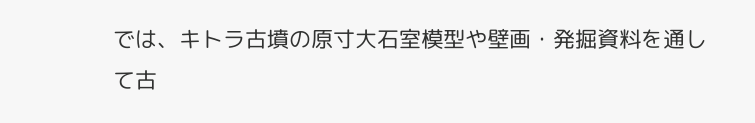では、キトラ古墳の原寸大石室模型や壁画・発掘資料を通して古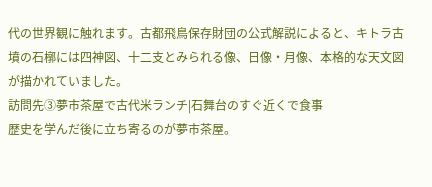代の世界観に触れます。古都飛鳥保存財団の公式解説によると、キトラ古墳の石槨には四神図、十二支とみられる像、日像・月像、本格的な天文図が描かれていました。
訪問先③夢市茶屋で古代米ランチ|石舞台のすぐ近くで食事
歴史を学んだ後に立ち寄るのが夢市茶屋。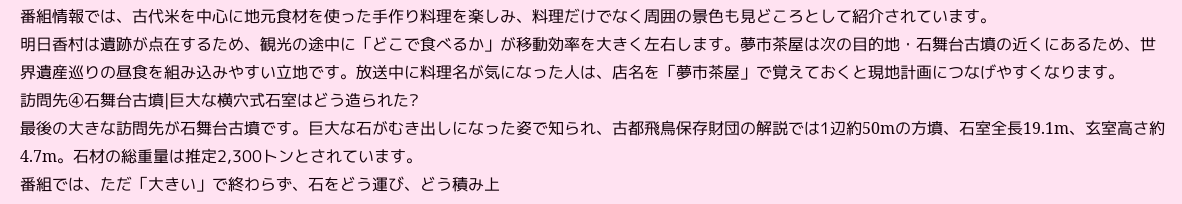番組情報では、古代米を中心に地元食材を使った手作り料理を楽しみ、料理だけでなく周囲の景色も見どころとして紹介されています。
明日香村は遺跡が点在するため、観光の途中に「どこで食べるか」が移動効率を大きく左右します。夢市茶屋は次の目的地・石舞台古墳の近くにあるため、世界遺産巡りの昼食を組み込みやすい立地です。放送中に料理名が気になった人は、店名を「夢市茶屋」で覚えておくと現地計画につなげやすくなります。
訪問先④石舞台古墳|巨大な横穴式石室はどう造られた?
最後の大きな訪問先が石舞台古墳です。巨大な石がむき出しになった姿で知られ、古都飛鳥保存財団の解説では1辺約50mの方墳、石室全長19.1m、玄室高さ約4.7m。石材の総重量は推定2,300トンとされています。
番組では、ただ「大きい」で終わらず、石をどう運び、どう積み上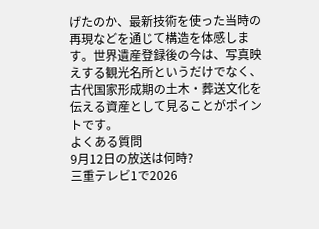げたのか、最新技術を使った当時の再現などを通じて構造を体感します。世界遺産登録後の今は、写真映えする観光名所というだけでなく、古代国家形成期の土木・葬送文化を伝える資産として見ることがポイントです。
よくある質問
9月12日の放送は何時?
三重テレビ1で2026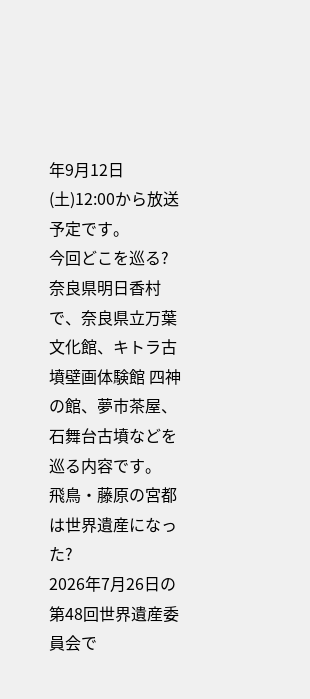年9月12日(土)12:00から放送予定です。
今回どこを巡る?
奈良県明日香村で、奈良県立万葉文化館、キトラ古墳壁画体験館 四神の館、夢市茶屋、石舞台古墳などを巡る内容です。
飛鳥・藤原の宮都は世界遺産になった?
2026年7月26日の第48回世界遺産委員会で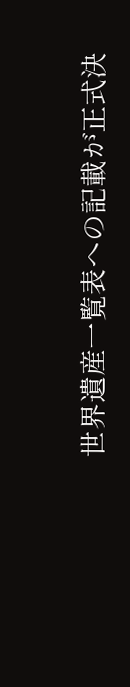世界遺産一覧表への記載が正式決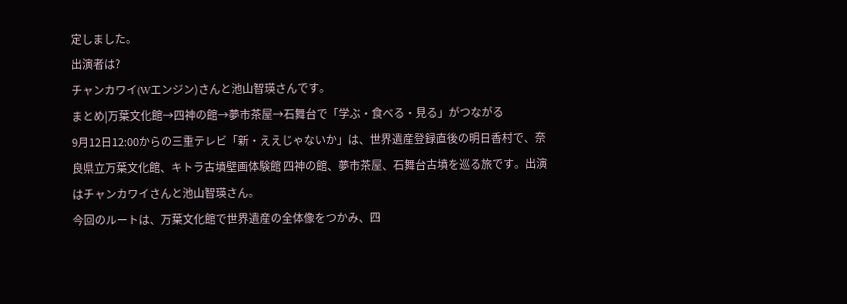定しました。
出演者は?
チャンカワイ(Wエンジン)さんと池山智瑛さんです。
まとめ|万葉文化館→四神の館→夢市茶屋→石舞台で「学ぶ・食べる・見る」がつながる
9月12日12:00からの三重テレビ「新・ええじゃないか」は、世界遺産登録直後の明日香村で、奈良県立万葉文化館、キトラ古墳壁画体験館 四神の館、夢市茶屋、石舞台古墳を巡る旅です。出演はチャンカワイさんと池山智瑛さん。
今回のルートは、万葉文化館で世界遺産の全体像をつかみ、四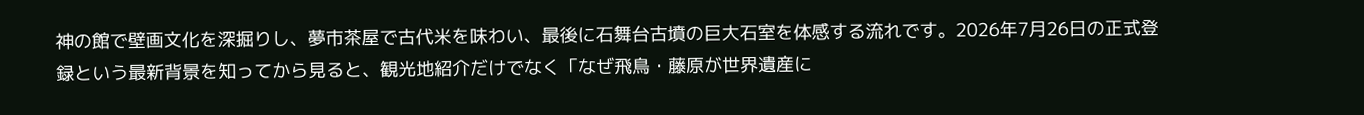神の館で壁画文化を深掘りし、夢市茶屋で古代米を味わい、最後に石舞台古墳の巨大石室を体感する流れです。2026年7月26日の正式登録という最新背景を知ってから見ると、観光地紹介だけでなく「なぜ飛鳥・藤原が世界遺産に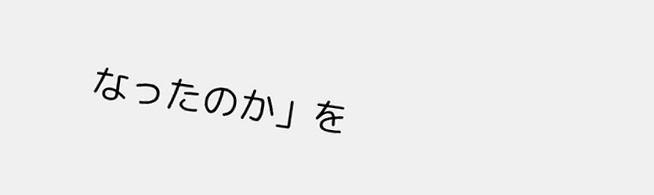なったのか」を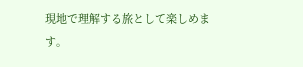現地で理解する旅として楽しめます。